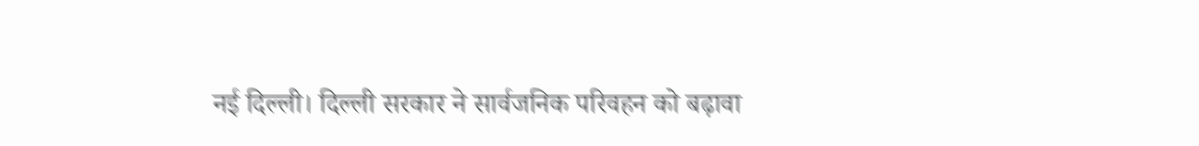नई दिल्ली। दिल्ली सरकार ने सार्वजनिक परिवहन को बढ़ावा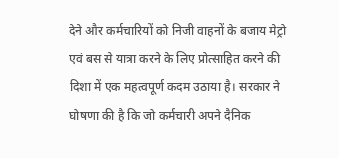देने और कर्मचारियों को निजी वाहनों के बजाय मेट्रो एवं बस से यात्रा करने के लिए प्रोत्साहित करने की दिशा में एक महत्वपूर्ण कदम उठाया है। सरकार ने घोषणा की है कि जो कर्मचारी अपने दैनिक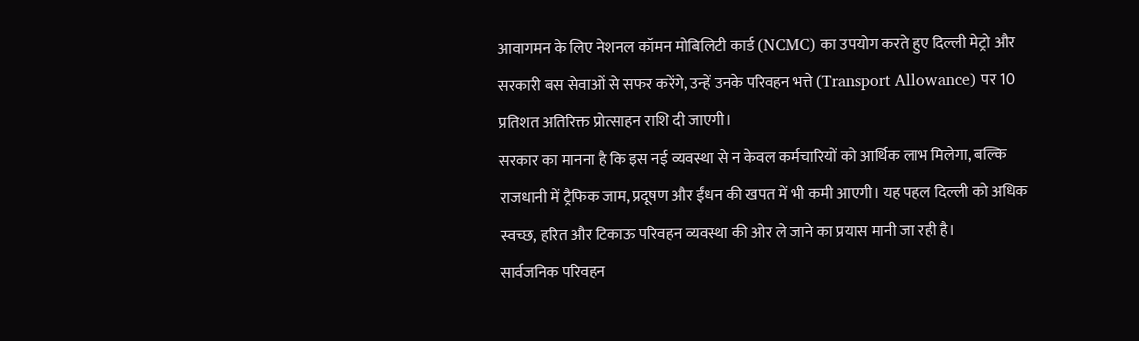आवागमन के लिए नेशनल कॉमन मोबिलिटी कार्ड (NCMC) का उपयोग करते हुए दिल्ली मेट्रो और सरकारी बस सेवाओं से सफर करेंगे, उन्हें उनके परिवहन भत्ते (Transport Allowance) पर 10 प्रतिशत अतिरिक्त प्रोत्साहन राशि दी जाएगी।
सरकार का मानना है कि इस नई व्यवस्था से न केवल कर्मचारियों को आर्थिक लाभ मिलेगा, बल्कि राजधानी में ट्रैफिक जाम, प्रदूषण और ईंधन की खपत में भी कमी आएगी। यह पहल दिल्ली को अधिक स्वच्छ, हरित और टिकाऊ परिवहन व्यवस्था की ओर ले जाने का प्रयास मानी जा रही है।
सार्वजनिक परिवहन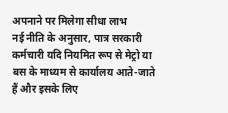अपनाने पर मिलेगा सीधा लाभ
नई नीति के अनुसार, पात्र सरकारी कर्मचारी यदि नियमित रूप से मेट्रो या बस के माध्यम से कार्यालय आते-जाते हैं और इसके लिए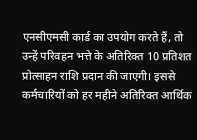एनसीएमसी कार्ड का उपयोग करते हैं, तो उन्हें परिवहन भत्ते के अतिरिक्त 10 प्रतिशत प्रोत्साहन राशि प्रदान की जाएगी। इससे कर्मचारियों को हर महीने अतिरिक्त आर्थिक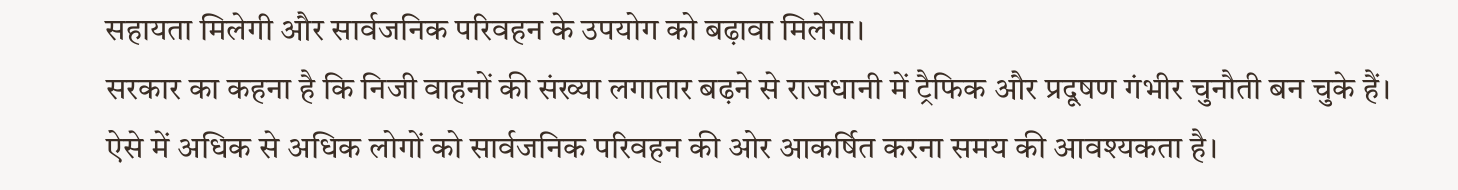सहायता मिलेगी और सार्वजनिक परिवहन के उपयोग को बढ़ावा मिलेगा।
सरकार का कहना है कि निजी वाहनों की संख्या लगातार बढ़ने से राजधानी में ट्रैफिक और प्रदूषण गंभीर चुनौती बन चुके हैं। ऐसे में अधिक से अधिक लोगों को सार्वजनिक परिवहन की ओर आकर्षित करना समय की आवश्यकता है।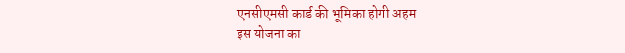एनसीएमसी कार्ड की भूमिका होगी अहम
इस योजना का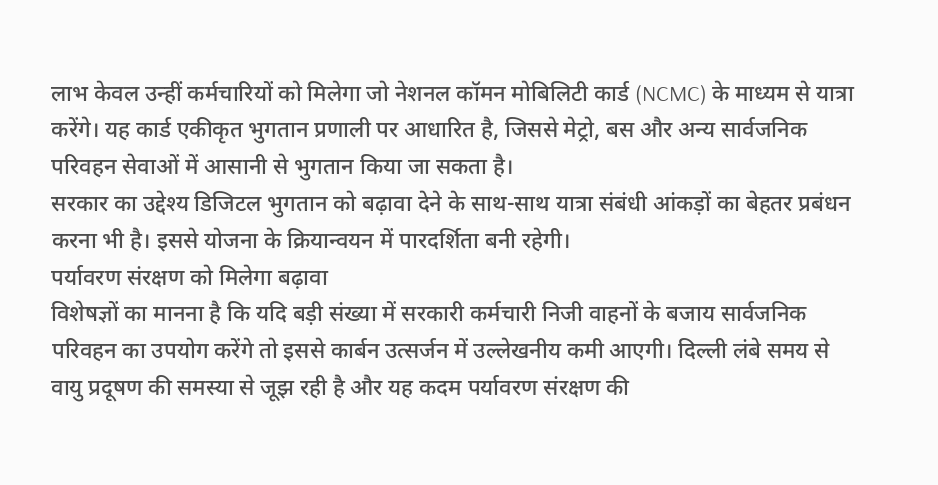लाभ केवल उन्हीं कर्मचारियों को मिलेगा जो नेशनल कॉमन मोबिलिटी कार्ड (NCMC) के माध्यम से यात्रा करेंगे। यह कार्ड एकीकृत भुगतान प्रणाली पर आधारित है, जिससे मेट्रो, बस और अन्य सार्वजनिक परिवहन सेवाओं में आसानी से भुगतान किया जा सकता है।
सरकार का उद्देश्य डिजिटल भुगतान को बढ़ावा देने के साथ-साथ यात्रा संबंधी आंकड़ों का बेहतर प्रबंधन करना भी है। इससे योजना के क्रियान्वयन में पारदर्शिता बनी रहेगी।
पर्यावरण संरक्षण को मिलेगा बढ़ावा
विशेषज्ञों का मानना है कि यदि बड़ी संख्या में सरकारी कर्मचारी निजी वाहनों के बजाय सार्वजनिक परिवहन का उपयोग करेंगे तो इससे कार्बन उत्सर्जन में उल्लेखनीय कमी आएगी। दिल्ली लंबे समय से वायु प्रदूषण की समस्या से जूझ रही है और यह कदम पर्यावरण संरक्षण की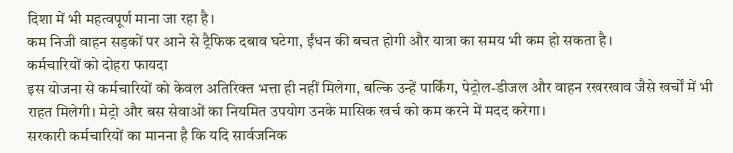दिशा में भी महत्वपूर्ण माना जा रहा है।
कम निजी वाहन सड़कों पर आने से ट्रैफिक दबाव घटेगा, ईंधन की बचत होगी और यात्रा का समय भी कम हो सकता है।
कर्मचारियों को दोहरा फायदा
इस योजना से कर्मचारियों को केवल अतिरिक्त भत्ता ही नहीं मिलेगा, बल्कि उन्हें पार्किंग, पेट्रोल-डीजल और वाहन रखरखाव जैसे खर्चों में भी राहत मिलेगी। मेट्रो और बस सेवाओं का नियमित उपयोग उनके मासिक खर्च को कम करने में मदद करेगा।
सरकारी कर्मचारियों का मानना है कि यदि सार्वजनिक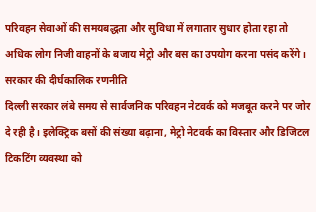परिवहन सेवाओं की समयबद्धता और सुविधा में लगातार सुधार होता रहा तो अधिक लोग निजी वाहनों के बजाय मेट्रो और बस का उपयोग करना पसंद करेंगे।
सरकार की दीर्घकालिक रणनीति
दिल्ली सरकार लंबे समय से सार्वजनिक परिवहन नेटवर्क को मजबूत करने पर जोर दे रही है। इलेक्ट्रिक बसों की संख्या बढ़ाना, मेट्रो नेटवर्क का विस्तार और डिजिटल टिकटिंग व्यवस्था को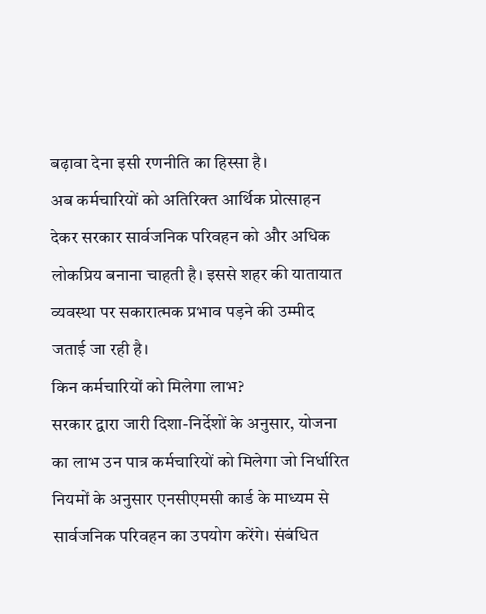बढ़ावा देना इसी रणनीति का हिस्सा है।
अब कर्मचारियों को अतिरिक्त आर्थिक प्रोत्साहन देकर सरकार सार्वजनिक परिवहन को और अधिक लोकप्रिय बनाना चाहती है। इससे शहर की यातायात व्यवस्था पर सकारात्मक प्रभाव पड़ने की उम्मीद जताई जा रही है।
किन कर्मचारियों को मिलेगा लाभ?
सरकार द्वारा जारी दिशा-निर्देशों के अनुसार, योजना का लाभ उन पात्र कर्मचारियों को मिलेगा जो निर्धारित नियमों के अनुसार एनसीएमसी कार्ड के माध्यम से सार्वजनिक परिवहन का उपयोग करेंगे। संबंधित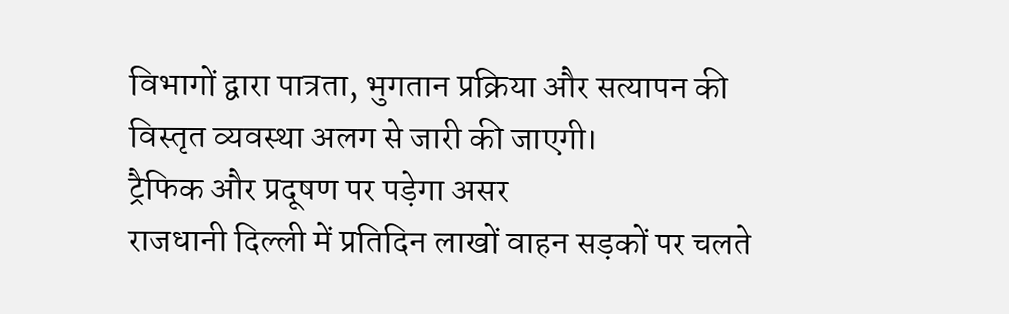विभागों द्वारा पात्रता, भुगतान प्रक्रिया और सत्यापन की विस्तृत व्यवस्था अलग से जारी की जाएगी।
ट्रैफिक और प्रदूषण पर पड़ेगा असर
राजधानी दिल्ली में प्रतिदिन लाखों वाहन सड़कों पर चलते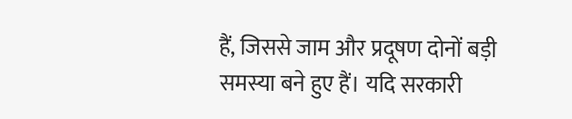हैं, जिससे जाम और प्रदूषण दोनों बड़ी समस्या बने हुए हैं। यदि सरकारी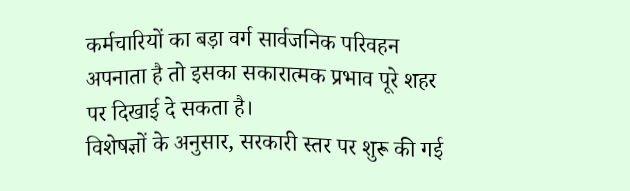कर्मचारियों का बड़ा वर्ग सार्वजनिक परिवहन अपनाता है तो इसका सकारात्मक प्रभाव पूरे शहर पर दिखाई दे सकता है।
विशेषज्ञों के अनुसार, सरकारी स्तर पर शुरू की गई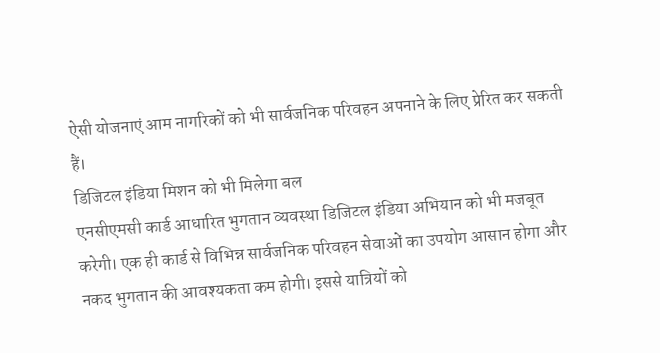ऐसी योजनाएं आम नागरिकों को भी सार्वजनिक परिवहन अपनाने के लिए प्रेरित कर सकती हैं।
डिजिटल इंडिया मिशन को भी मिलेगा बल
एनसीएमसी कार्ड आधारित भुगतान व्यवस्था डिजिटल इंडिया अभियान को भी मजबूत करेगी। एक ही कार्ड से विभिन्न सार्वजनिक परिवहन सेवाओं का उपयोग आसान होगा और नकद भुगतान की आवश्यकता कम होगी। इससे यात्रियों को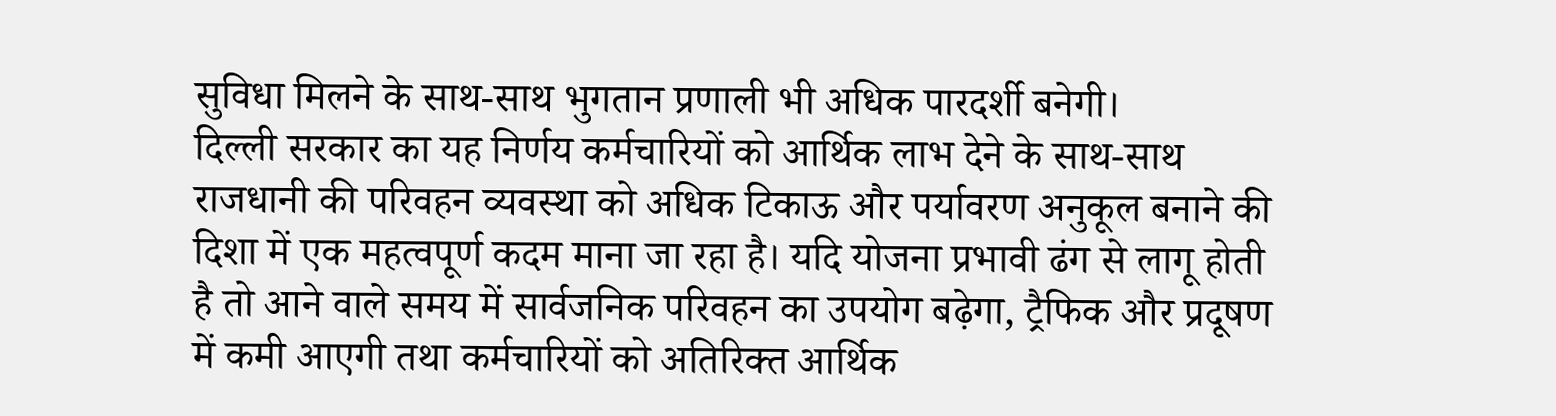सुविधा मिलने के साथ-साथ भुगतान प्रणाली भी अधिक पारदर्शी बनेगी।
दिल्ली सरकार का यह निर्णय कर्मचारियों को आर्थिक लाभ देने के साथ-साथ राजधानी की परिवहन व्यवस्था को अधिक टिकाऊ और पर्यावरण अनुकूल बनाने की दिशा में एक महत्वपूर्ण कदम माना जा रहा है। यदि योजना प्रभावी ढंग से लागू होती है तो आने वाले समय में सार्वजनिक परिवहन का उपयोग बढ़ेगा, ट्रैफिक और प्रदूषण में कमी आएगी तथा कर्मचारियों को अतिरिक्त आर्थिक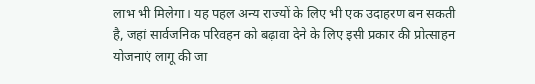लाभ भी मिलेगा। यह पहल अन्य राज्यों के लिए भी एक उदाहरण बन सकती है, जहां सार्वजनिक परिवहन को बढ़ावा देने के लिए इसी प्रकार की प्रोत्साहन योजनाएं लागू की जा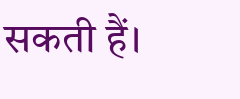सकती हैं।